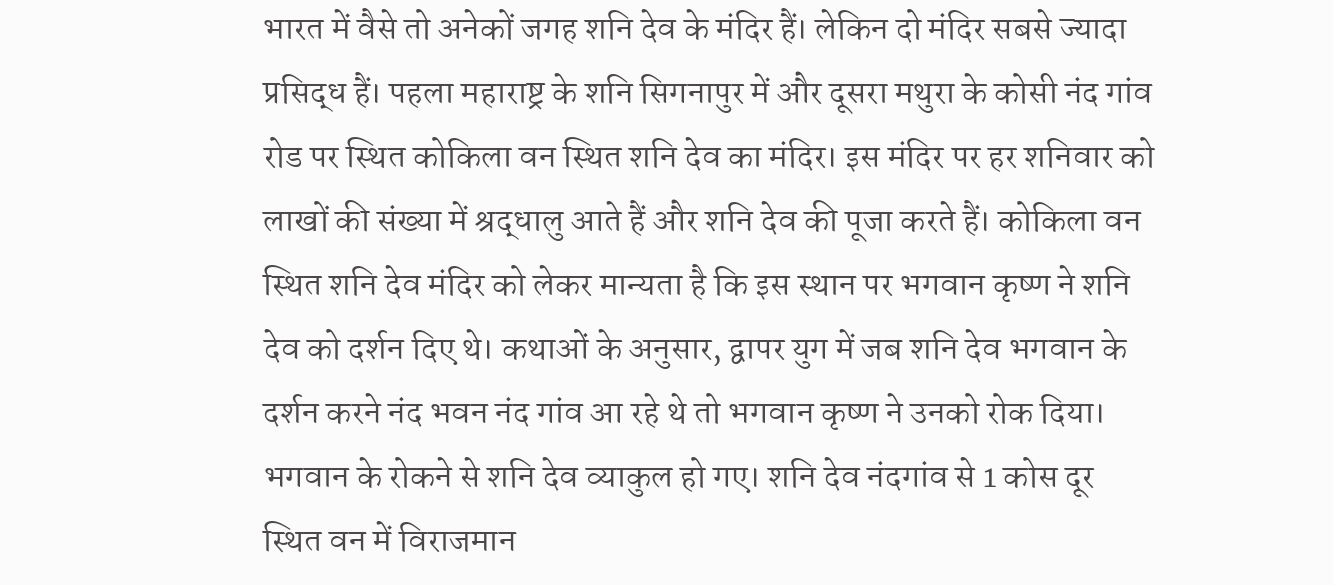भारत में वैसे तो अनेकों जगह शनि देव के मंदिर हैं। लेकिन दो मंदिर सबसे ज्यादा प्रसिद्ध हैं। पहला महाराष्ट्र के शनि सिगनापुर में और दूसरा मथुरा के कोसी नंद गांव रोड पर स्थित कोकिला वन स्थित शनि देव का मंदिर। इस मंदिर पर हर शनिवार को लाखों की संख्या में श्रद्धालु आते हैं और शनि देव की पूजा करते हैं। कोकिला वन स्थित शनि देव मंदिर को लेकर मान्यता है कि इस स्थान पर भगवान कृष्ण ने शनि देव को दर्शन दिए थे। कथाओं के अनुसार, द्वापर युग में जब शनि देव भगवान के दर्शन करने नंद भवन नंद गांव आ रहे थे तो भगवान कृष्ण ने उनको रोक दिया। भगवान के रोकने से शनि देव व्याकुल हो गए। शनि देव नंदगांव से 1 कोस दूर स्थित वन में विराजमान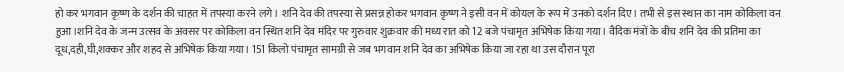हो कर भगवान कृष्ण के दर्शन की चाहत में तपस्या करने लगे। शनि देव की तपस्या से प्रसन्न होकर भगवान कृष्ण ने इसी वन में कोयल के रूप में उनको दर्शन दिए। तभी से इस स्थान का नाम कोकिला वन हुआ।शनि देव के जन्म उत्सव के अवसर पर कोकिला वन स्थित शनि देव मंदिर पर गुरुवार शुक्रवार की मध्य रात को 12 बजे पंचामृत अभिषेक किया गया। वैदिक मंत्रों के बीच शनि देव की प्रतिमा का दूध,दही,घी,शक्कर और शहद से अभिषेक किया गया। 151 किलो पंचामृत सामग्री से जब भगवान शनि देव का अभिषेक किया जा रहा था उस दौरान पूरा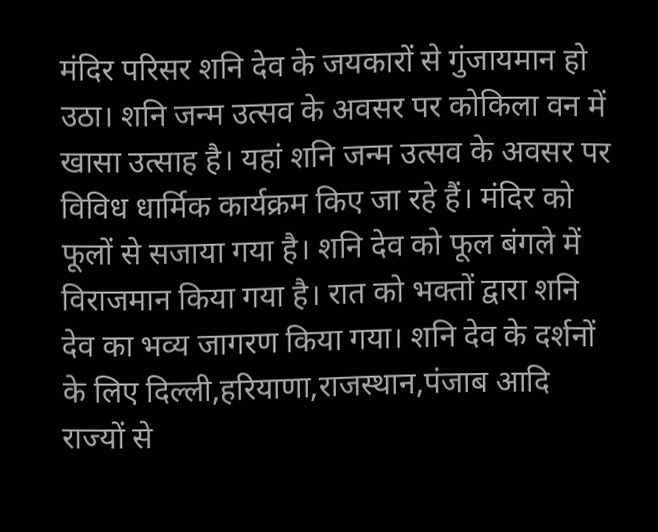मंदिर परिसर शनि देव के जयकारों से गुंजायमान हो उठा। शनि जन्म उत्सव के अवसर पर कोकिला वन में खासा उत्साह है। यहां शनि जन्म उत्सव के अवसर पर विविध धार्मिक कार्यक्रम किए जा रहे हैं। मंदिर को फूलों से सजाया गया है। शनि देव को फूल बंगले में विराजमान किया गया है। रात को भक्तों द्वारा शनि देव का भव्य जागरण किया गया। शनि देव के दर्शनों के लिए दिल्ली,हरियाणा,राजस्थान,पंजाब आदि राज्यों से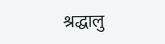श्रद्धालु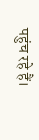पहुंच रहे हैं।